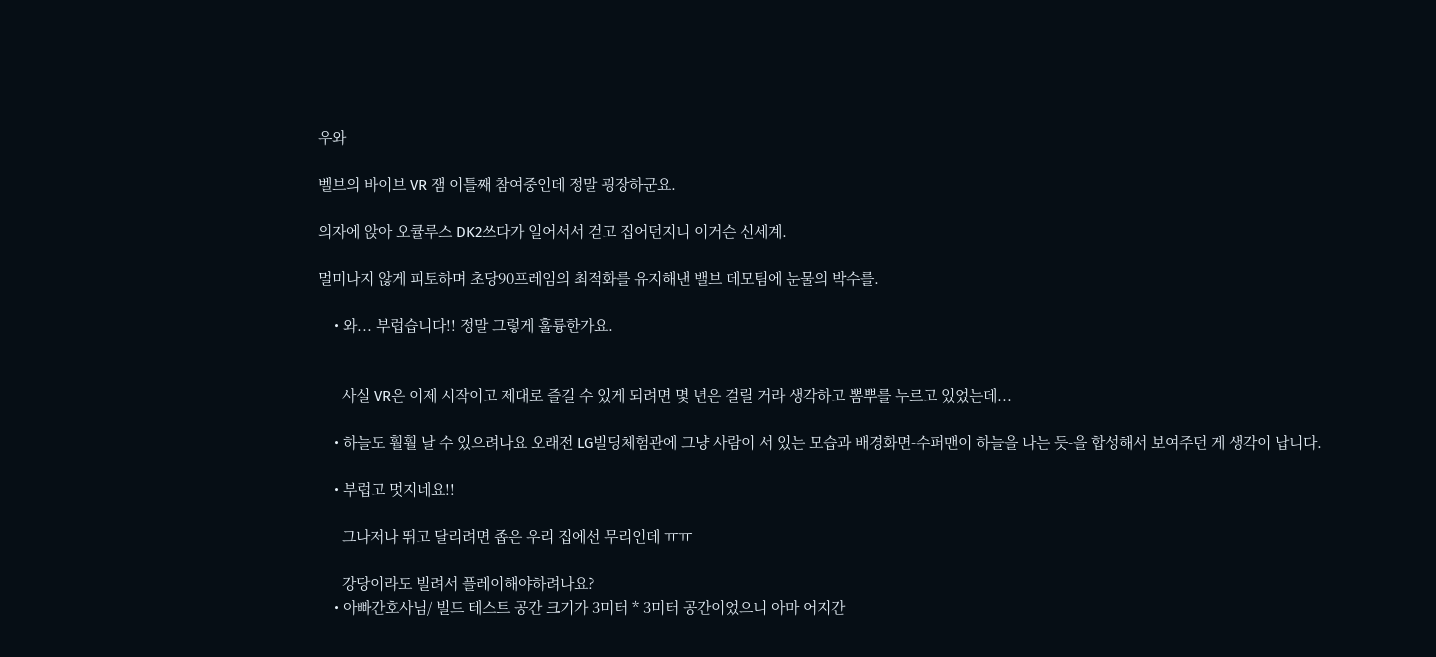우와

벨브의 바이브 VR 잼 이틀째 참여중인데 정말 굉장하군요.

의자에 앉아 오큘루스 DK2쓰다가 일어서서 걷고 집어던지니 이거슨 신세계.

멀미나지 않게 피토하며 초당90프레임의 최적화를 유지해낸 밸브 데모팀에 눈물의 박수를.

    • 와... 부럽습니다!! 정말 그렇게 훌륭한가요.


      사실 VR은 이제 시작이고 제대로 즐길 수 있게 되려면 몇 년은 걸릴 거라 생각하고 뽐뿌를 누르고 있었는데...

    • 하늘도 훨훨 날 수 있으려나요 오래전 LG빌딩체험관에 그냥 사람이 서 있는 모습과 배경화면-수퍼맨이 하늘을 나는 듯-을 합성해서 보여주던 게 생각이 납니다.

    • 부럽고 멋지네요!!

      그나저나 뛰고 달리려면 좁은 우리 집에선 무리인데 ㅠㅠ

      강당이라도 빌려서 플레이해야하려나요?
    • 아빠간호사님/ 빌드 테스트 공간 크기가 3미터 * 3미터 공간이었으니 아마 어지간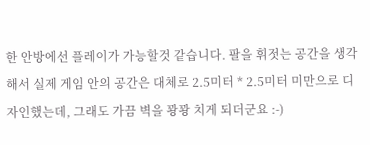한 안방에선 플레이가 가능할것 같습니다. 팔을 휘젓는 공간을 생각해서 실제 게임 안의 공간은 대체로 2.5미터 * 2.5미터 미만으로 디자인했는데, 그래도 가끔 벽을 꽝꽝 치게 되더군요 :-)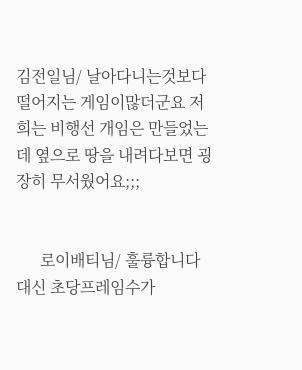김전일님/ 날아다니는것보다 떨어지는 게임이많더군요 저희는 비행선 개임은 만들었는데 옆으로 땅을 내려다보면 굉장히 무서웠어요;;;


      로이배티님/ 훌륭합니다 대신 초당프레임수가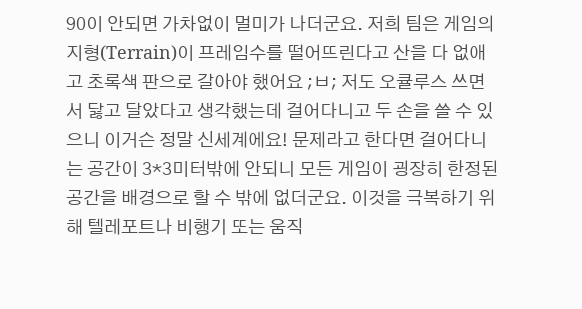90이 안되면 가차없이 멀미가 나더군요. 저희 팀은 게임의 지형(Terrain)이 프레임수를 떨어뜨린다고 산을 다 없애고 초록색 판으로 갈아야 했어요 ;ㅂ; 저도 오큘루스 쓰면서 닳고 달았다고 생각했는데 걸어다니고 두 손을 쓸 수 있으니 이거슨 정말 신세계에요! 문제라고 한다면 걸어다니는 공간이 3*3미터밖에 안되니 모든 게임이 굉장히 한정된 공간을 배경으로 할 수 밖에 없더군요. 이것을 극복하기 위해 텔레포트나 비행기 또는 움직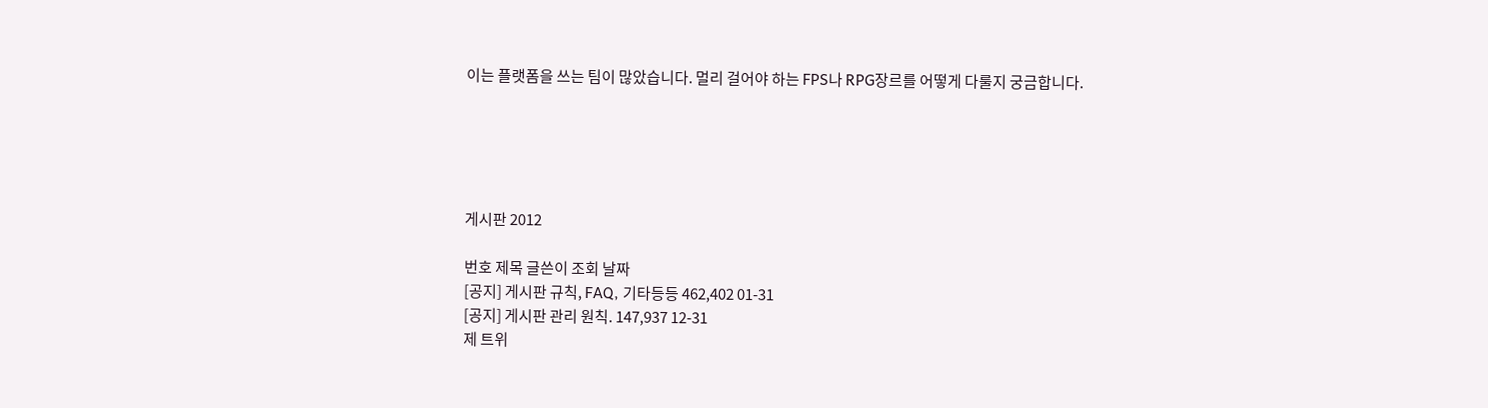이는 플랫폼을 쓰는 팀이 많았습니다. 멀리 걸어야 하는 FPS나 RPG장르를 어떻게 다룰지 궁금합니다.





게시판 2012

번호 제목 글쓴이 조회 날짜
[공지] 게시판 규칙, FAQ, 기타등등 462,402 01-31
[공지] 게시판 관리 원칙. 147,937 12-31
제 트위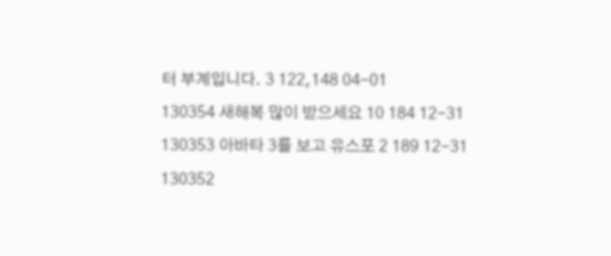터 부계입니다. 3 122,148 04-01
130354 새해복 많이 받으세요 10 184 12-31
130353 아바타 3를 보고 유스포 2 189 12-31
130352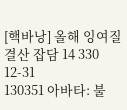[핵바낭] 올해 잉여질 결산 잡담 14 330 12-31
130351 아바타: 불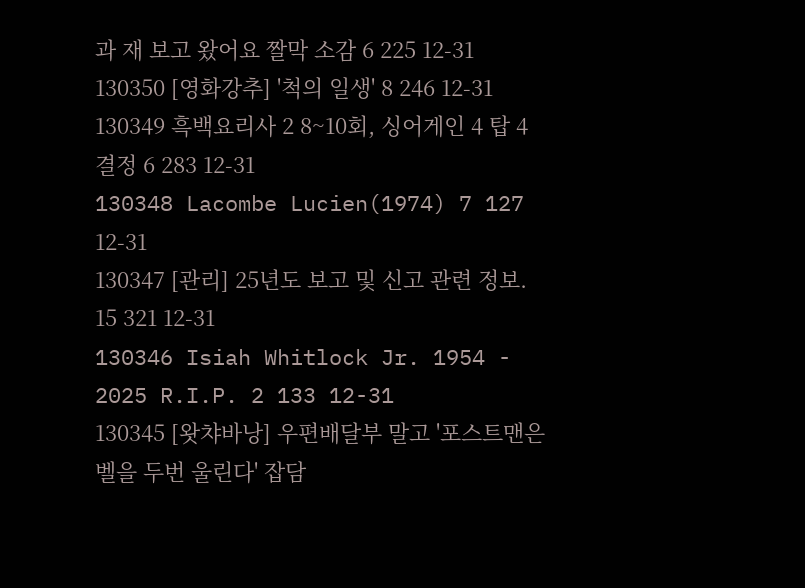과 재 보고 왔어요 짤막 소감 6 225 12-31
130350 [영화강추] '척의 일생' 8 246 12-31
130349 흑백요리사 2 8~10회, 싱어게인 4 탑 4 결정 6 283 12-31
130348 Lacombe Lucien(1974) 7 127 12-31
130347 [관리] 25년도 보고 및 신고 관련 정보. 15 321 12-31
130346 Isiah Whitlock Jr. 1954 - 2025 R.I.P. 2 133 12-31
130345 [왓챠바낭] 우편배달부 말고 '포스트맨은 벨을 두번 울린다' 잡담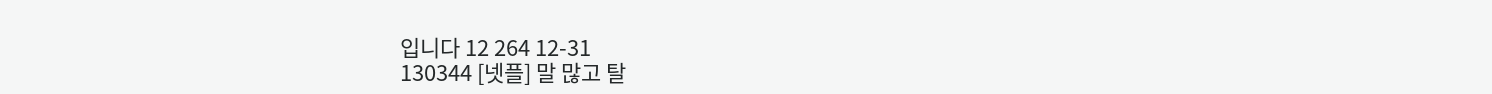입니다 12 264 12-31
130344 [넷플] 말 많고 탈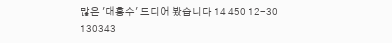많은 '대홍수' 드디어 봤습니다 14 450 12-30
130343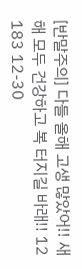[반말주의] 다들 올해 고생 많았어!! 새해 모두 건강하고 복 터지길 바래!! 12 183 12-30